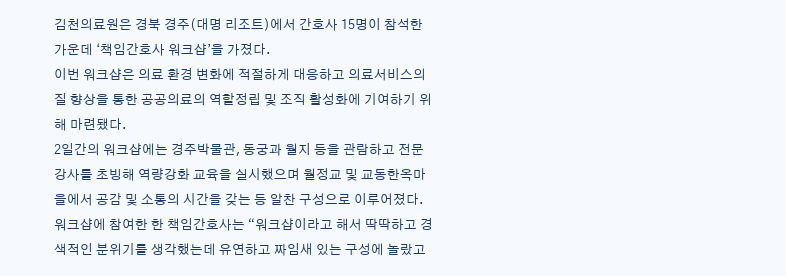김천의료원은 경북 경주(대명 리조트)에서 간호사 15명이 참석한 가운데 ‘책임간호사 워크샵’을 가졌다.
이번 워크샵은 의료 환경 변화에 적절하게 대응하고 의료서비스의 질 향상을 통한 공공의료의 역할정립 및 조직 활성화에 기여하기 위해 마련됐다.
2일간의 워크샵에는 경주박물관, 동궁과 월지 등을 관람하고 전문 강사를 초빙해 역량강화 교육을 실시했으며 월정교 및 교동한옥마을에서 공감 및 소통의 시간을 갖는 등 알찬 구성으로 이루어졌다.
워크샵에 참여한 한 책임간호사는 “워크샵이라고 해서 딱딱하고 경색적인 분위기를 생각했는데 유연하고 짜임새 있는 구성에 놀랐고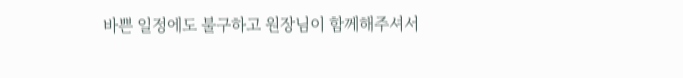바쁜 일정에도 불구하고 원장님이 함께해주셔서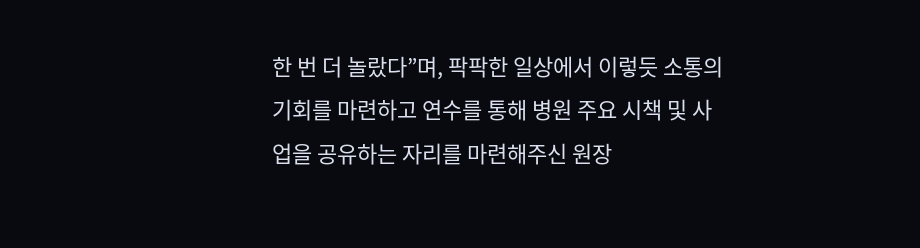한 번 더 놀랐다”며, 팍팍한 일상에서 이렇듯 소통의 기회를 마련하고 연수를 통해 병원 주요 시책 및 사업을 공유하는 자리를 마련해주신 원장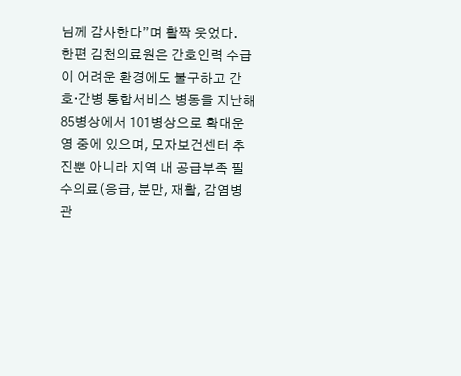님께 감사한다”며 활짝 웃었다.
한편 김천의료원은 간호인력 수급이 어려운 환경에도 불구하고 간호·간병 통합서비스 병동을 지난해 85병상에서 101병상으로 확대운영 중에 있으며, 모자보건센터 추진뿐 아니라 지역 내 공급부족 필수의료(응급, 분만, 재활, 감염병 관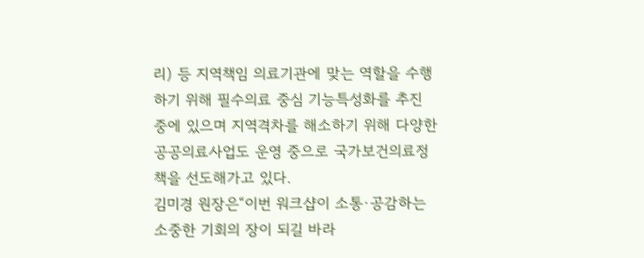리) 등 지역책임 의료기관에 맞는 역할을 수행하기 위해 필수의료 중심 기능특성화를 추진 중에 있으며 지역격차를 해소하기 위해 다양한 공공의료사업도 운영 중으로 국가보건의료정책을 선도해가고 있다.
김미경 원장은“이번 워크샵이 소통·공감하는 소중한 기회의 장이 되길 바라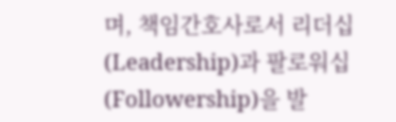며, 책임간호사로서 리더십(Leadership)과 팔로워십(Followership)을 발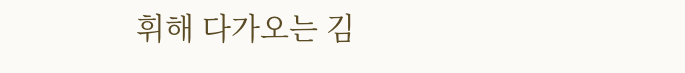휘해 다가오는 김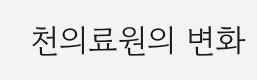천의료원의 변화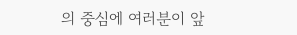의 중심에 여러분이 앞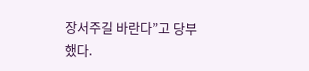장서주길 바란다”고 당부했다.